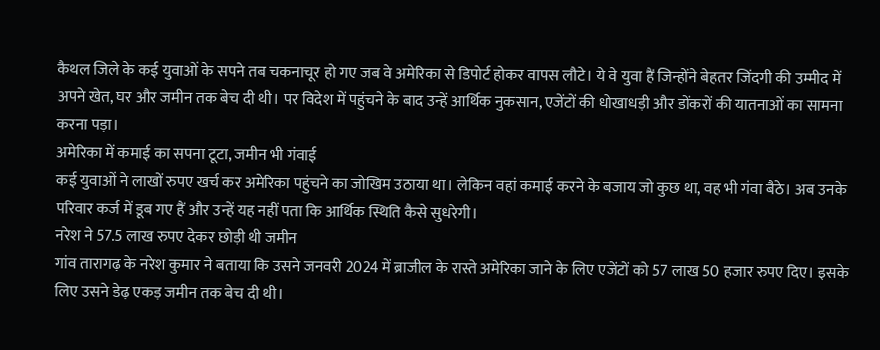कैथल जिले के कई युवाओं के सपने तब चकनाचूर हो गए जब वे अमेरिका से डिपोर्ट होकर वापस लौटे। ये वे युवा हैं जिन्होंने बेहतर जिंदगी की उम्मीद में अपने खेत, घर और जमीन तक बेच दी थी। पर विदेश में पहुंचने के बाद उन्हें आर्थिक नुकसान, एजेंटों की धोखाधड़ी और डोंकरों की यातनाओं का सामना करना पड़ा।
अमेरिका में कमाई का सपना टूटा, जमीन भी गंवाई
कई युवाओं ने लाखों रुपए खर्च कर अमेरिका पहुंचने का जोखिम उठाया था। लेकिन वहां कमाई करने के बजाय जो कुछ था, वह भी गंवा बैठे। अब उनके परिवार कर्ज में डूब गए हैं और उन्हें यह नहीं पता कि आर्थिक स्थिति कैसे सुधरेगी।
नरेश ने 57.5 लाख रुपए देकर छोड़ी थी जमीन
गांव तारागढ़ के नरेश कुमार ने बताया कि उसने जनवरी 2024 में ब्राजील के रास्ते अमेरिका जाने के लिए एजेंटों को 57 लाख 50 हजार रुपए दिए। इसके लिए उसने डेढ़ एकड़ जमीन तक बेच दी थी।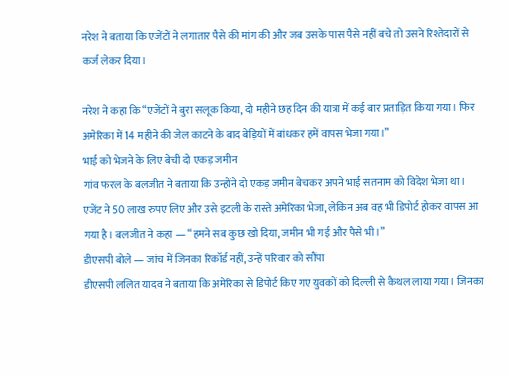नरेश ने बताया कि एजेंटों ने लगातार पैसे की मांग की और जब उसके पास पैसे नहीं बचे तो उसने रिश्तेदारों से कर्ज लेकर दिया।

नरेश ने कहा कि “एजेंटों ने बुरा सलूक किया, दो महीने छह दिन की यात्रा में कई बार प्रताड़ित किया गया। फिर अमेरिका में 14 महीने की जेल काटने के बाद बेड़ियों में बांधकर हमें वापस भेजा गया।”
भाई को भेजने के लिए बेची दो एकड़ जमीन
गांव फरल के बलजीत ने बताया कि उन्होंने दो एकड़ जमीन बेचकर अपने भाई सतनाम को विदेश भेजा था। एजेंट ने 50 लाख रुपए लिए और उसे इटली के रास्ते अमेरिका भेजा, लेकिन अब वह भी डिपोर्ट होकर वापस आ गया है। बलजीत ने कहा — “हमने सब कुछ खो दिया, जमीन भी गई और पैसे भी।”
डीएसपी बोले — जांच में जिनका रिकॉर्ड नहीं, उन्हें परिवार को सौंपा
डीएसपी ललित यादव ने बताया कि अमेरिका से डिपोर्ट किए गए युवकों को दिल्ली से कैथल लाया गया। जिनका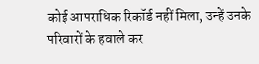कोई आपराधिक रिकॉर्ड नहीं मिला, उन्हें उनके परिवारों के हवाले कर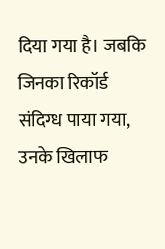दिया गया है। जबकि जिनका रिकॉर्ड संदिग्ध पाया गया, उनके खिलाफ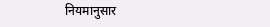नियमानुसार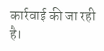कार्रवाई की जा रही है।